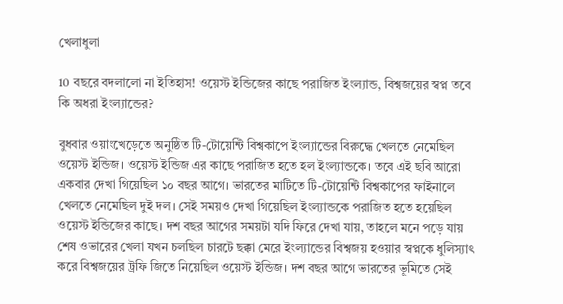খেলাধুলা

10 বছরে বদলালো না ইতিহাস! ওয়েস্ট ইন্ডিজের কাছে পরাজিত ইংল্যান্ড, বিশ্বজয়ের স্বপ্ন তবে কি অধরা ইংল্যান্ডের?

বুধবার ওয়াংখেড়েতে অনুষ্ঠিত টি-টোয়েন্টি বিশ্বকাপে ইংল্যান্ডের বিরুদ্ধে খেলতে নেমেছিল ওয়েস্ট ইন্ডিজ। ওয়েস্ট ইন্ডিজ এর কাছে পরাজিত হতে হল ইংল্যান্ডকে। তবে এই ছবি আরো একবার দেখা গিয়েছিল ১০ বছর আগে। ভারতের মাটিতে টি-টোয়েন্টি বিশ্বকাপের ফাইনালে খেলতে নেমেছিল দুই দল। সেই সময়ও দেখা গিয়েছিল ইংল্যান্ডকে পরাজিত হতে হয়েছিল ওয়েস্ট ইন্ডিজের কাছে। দশ বছর আগের সময়টা যদি ফিরে দেখা যায়, তাহলে মনে পড়ে যায় শেষ ওভারের খেলা যখন চলছিল চারটে ছক্কা মেরে ইংল্যান্ডের বিশ্বজয় হওয়ার স্বপ্নকে ধুলিস্যাৎ করে বিশ্বজয়ের ট্রফি জিতে নিয়েছিল ওয়েস্ট ইন্ডিজ। দশ বছর আগে ভারতের ভূমিতে সেই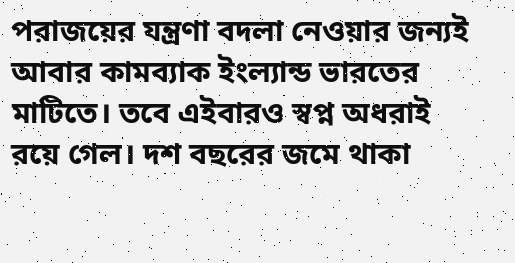পরাজয়ের যন্ত্রণা বদলা নেওয়ার জন্যই আবার কামব্যাক ইংল্যান্ড ভারতের মাটিতে। তবে এইবারও স্বপ্ন অধরাই রয়ে গেল। দশ বছরের জমে থাকা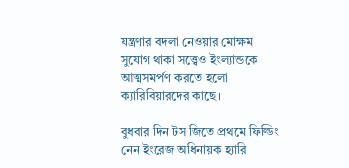যন্ত্রণার বদলা নেওয়ার মোক্ষম সুযোগ থাকা সত্ত্বেও ইংল্যান্ডকে আত্মসমর্পণ করতে হলো ক্যারিবিয়ারদের কাছে।

বুধবার দিন টস জিতে প্রথমে ফিল্ডিং নেন ইংরেজ অধিনায়ক হ্যারি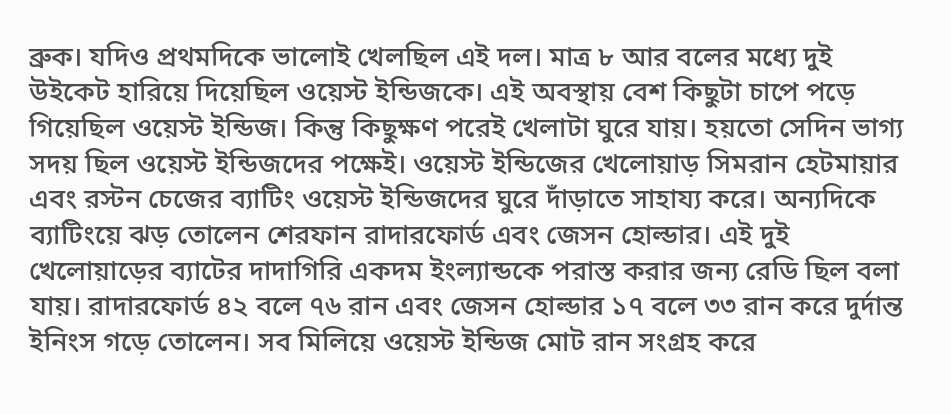ব্রুক। যদিও প্রথমদিকে ভালোই খেলছিল এই দল। মাত্র ৮ আর বলের মধ্যে দুই উইকেট হারিয়ে দিয়েছিল ওয়েস্ট ইন্ডিজকে। এই অবস্থায় বেশ কিছুটা চাপে পড়ে গিয়েছিল ওয়েস্ট ইন্ডিজ। কিন্তু কিছুক্ষণ পরেই খেলাটা ঘুরে যায়। হয়তো সেদিন ভাগ্য সদয় ছিল ওয়েস্ট ইন্ডিজদের পক্ষেই। ওয়েস্ট ইন্ডিজের খেলোয়াড় সিমরান হেটমায়ার এবং রস্টন চেজের ব্যাটিং ওয়েস্ট ইন্ডিজদের ঘুরে দাঁড়াতে সাহায্য করে। অন্যদিকে ব্যাটিংয়ে ঝড় তোলেন শেরফান রাদারফোর্ড এবং জেসন হোল্ডার। এই দুই খেলোয়াড়ের ব্যাটের দাদাগিরি একদম ইংল্যান্ডকে পরাস্ত করার জন্য রেডি ছিল বলা যায়। রাদারফোর্ড ৪২ বলে ৭৬ রান এবং জেসন হোল্ডার ১৭ বলে ৩৩ রান করে দুর্দান্ত ইনিংস গড়ে তোলেন। সব মিলিয়ে ওয়েস্ট ইন্ডিজ মোট রান সংগ্রহ করে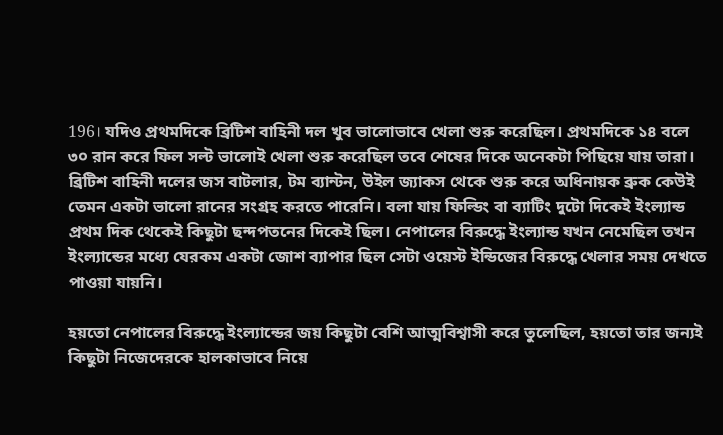196। যদিও প্রথমদিকে ব্রিটিশ বাহিনী দল খুব ভালোভাবে খেলা শুরু করেছিল। প্রথমদিকে ১৪ বলে ৩০ রান করে ফিল সল্ট ভালোই খেলা শুরু করেছিল তবে শেষের দিকে অনেকটা পিছিয়ে যায় তারা। ব্রিটিশ বাহিনী দলের জস বাটলার, টম ব্যান্টন, উইল জ্যাকস থেকে শুরু করে অধিনায়ক ব্রুক কেউই তেমন একটা ভালো রানের সংগ্রহ করতে পারেনি। বলা যায় ফিল্ডিং বা ব্যাটিং দুটো দিকেই ইংল্যান্ড প্রথম দিক থেকেই কিছুটা ছন্দপতনের দিকেই ছিল। নেপালের বিরুদ্ধে ইংল্যান্ড যখন নেমেছিল তখন ইংল্যান্ডের মধ্যে যেরকম একটা জোশ ব্যাপার ছিল সেটা ওয়েস্ট ইন্ডিজের বিরুদ্ধে খেলার সময় দেখতে পাওয়া যায়নি।

হয়তো নেপালের বিরুদ্ধে ইংল্যান্ডের জয় কিছুটা বেশি আত্মবিশ্বাসী করে তুলেছিল, হয়তো তার জন্যই কিছুটা নিজেদেরকে হালকাভাবে নিয়ে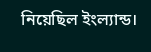নিয়েছিল ইংল্যান্ড।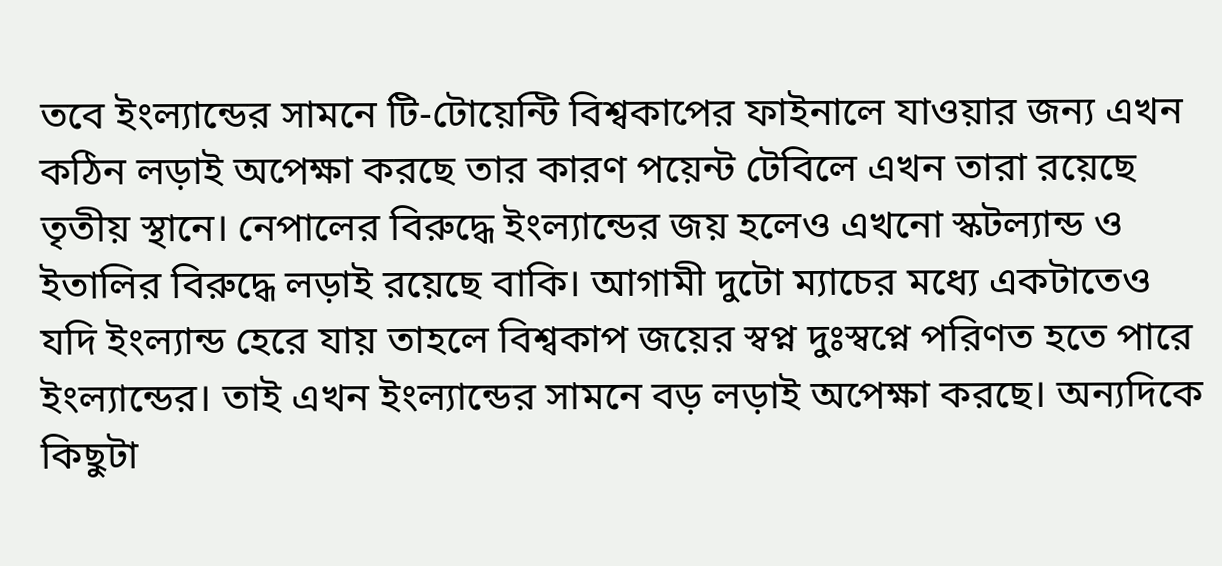তবে ইংল্যান্ডের সামনে টি-টোয়েন্টি বিশ্বকাপের ফাইনালে যাওয়ার জন্য এখন কঠিন লড়াই অপেক্ষা করছে তার কারণ পয়েন্ট টেবিলে এখন তারা রয়েছে তৃতীয় স্থানে। নেপালের বিরুদ্ধে ইংল্যান্ডের জয় হলেও এখনো স্কটল্যান্ড ও ইতালির বিরুদ্ধে লড়াই রয়েছে বাকি। আগামী দুটো ম্যাচের মধ্যে একটাতেও যদি ইংল্যান্ড হেরে যায় তাহলে বিশ্বকাপ জয়ের স্বপ্ন দুঃস্বপ্নে পরিণত হতে পারে ইংল্যান্ডের। তাই এখন ইংল্যান্ডের সামনে বড় লড়াই অপেক্ষা করছে। অন্যদিকে কিছুটা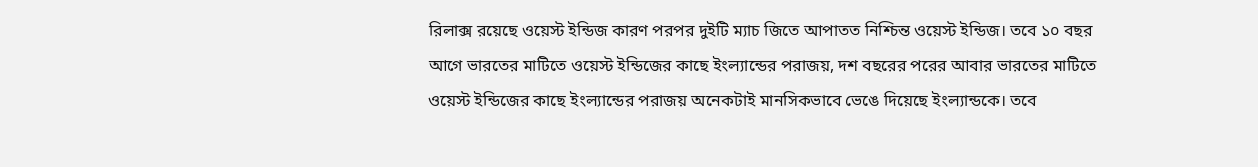রিলাক্স রয়েছে ওয়েস্ট ইন্ডিজ কারণ পরপর দুইটি ম্যাচ জিতে আপাতত নিশ্চিন্ত ওয়েস্ট ইন্ডিজ। তবে ১০ বছর আগে ভারতের মাটিতে ওয়েস্ট ইন্ডিজের কাছে ইংল্যান্ডের পরাজয়, দশ বছরের পরের আবার ভারতের মাটিতে ওয়েস্ট ইন্ডিজের কাছে ইংল্যান্ডের পরাজয় অনেকটাই মানসিকভাবে ভেঙে দিয়েছে ইংল্যান্ডকে। তবে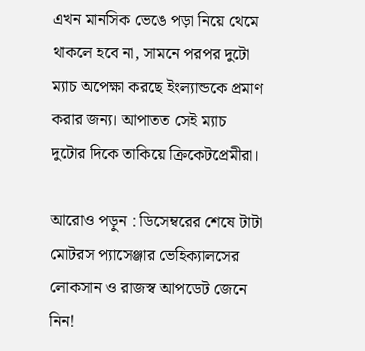এখন মানসিক ভেঙে পড়া নিয়ে থেমে থাকলে হবে না, সামনে পরপর দুটো ম্যাচ অপেক্ষা করছে ইংল্যান্ডকে প্রমাণ করার জন্য। আপাতত সেই ম্যাচ দুটোর দিকে তাকিয়ে ক্রিকেটপ্রেমীরা।

আরোও পড়ুন : ডিসেম্বরের শেষে টাটা মোটরস প্যাসেঞ্জার ভেহিক্যালসের লোকসান ও রাজস্ব আপডেট জেনে নিন!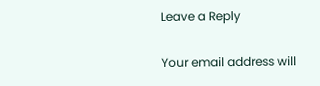Leave a Reply

Your email address will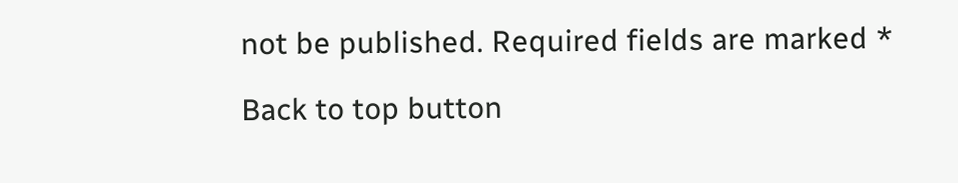not be published. Required fields are marked *

Back to top button